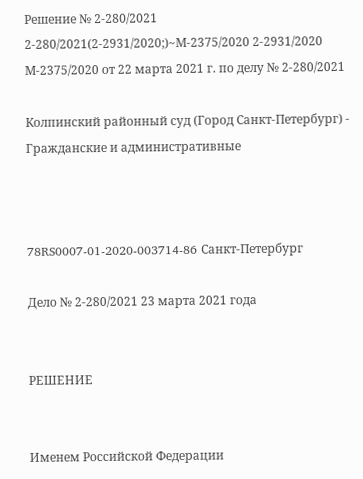Решение № 2-280/2021 2-280/2021(2-2931/2020;)~М-2375/2020 2-2931/2020 М-2375/2020 от 22 марта 2021 г. по делу № 2-280/2021

Колпинский районный суд (Город Санкт-Петербург) - Гражданские и административные



78RS0007-01-2020-003714-86 Санкт-Петербург

Дело № 2-280/2021 23 марта 2021 года


РЕШЕНИЕ


Именем Российской Федерации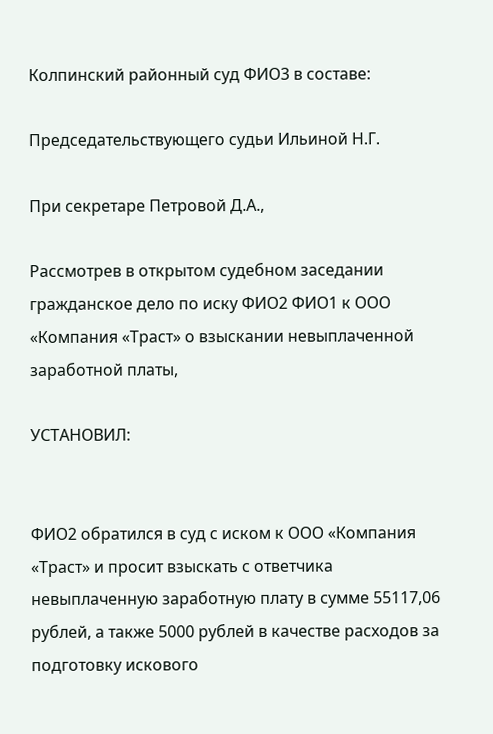Колпинский районный суд ФИО3 в составе:

Председательствующего судьи Ильиной Н.Г.

При секретаре Петровой Д.А.,

Рассмотрев в открытом судебном заседании гражданское дело по иску ФИО2 ФИО1 к ООО «Компания «Траст» о взыскании невыплаченной заработной платы,

УСТАНОВИЛ:


ФИО2 обратился в суд с иском к ООО «Компания «Траст» и просит взыскать с ответчика невыплаченную заработную плату в сумме 55117,06 рублей, а также 5000 рублей в качестве расходов за подготовку искового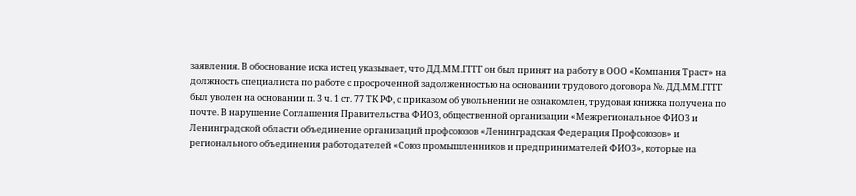заявления. В обоснование иска истец указывает, что ДД.ММ.ГГГГ он был принят на работу в ООО «Компания Траст» на должность специалиста по работе с просроченной задолженностью на основании трудового договора №. ДД.ММ.ГГГГ был уволен на основании п. 3 ч. 1 ст. 77 ТК РФ, с приказом об увольнении не ознакомлен, трудовая книжка получена по почте. В нарушение Соглашения Правительства ФИО3, общественной организации «Межрегиональное ФИО3 и Ленинградской области объединение организаций профсоюзов «Ленинградская Федерация Профсоюзов» и регионального объединения работодателей «Союз промышленников и предпринимателей ФИО3», которые на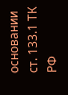основании ст. 133.1 ТК РФ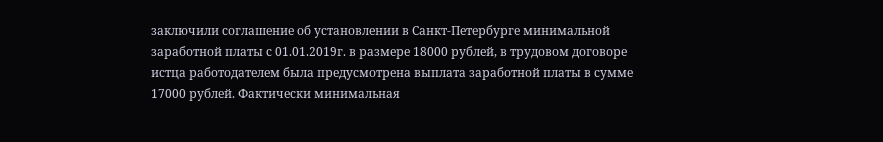заключили соглашение об установлении в Санкт-Петербурге минимальной заработной платы с 01.01.2019г. в размере 18000 рублей, в трудовом договоре истца работодателем была предусмотрена выплата заработной платы в сумме 17000 рублей. Фактически минимальная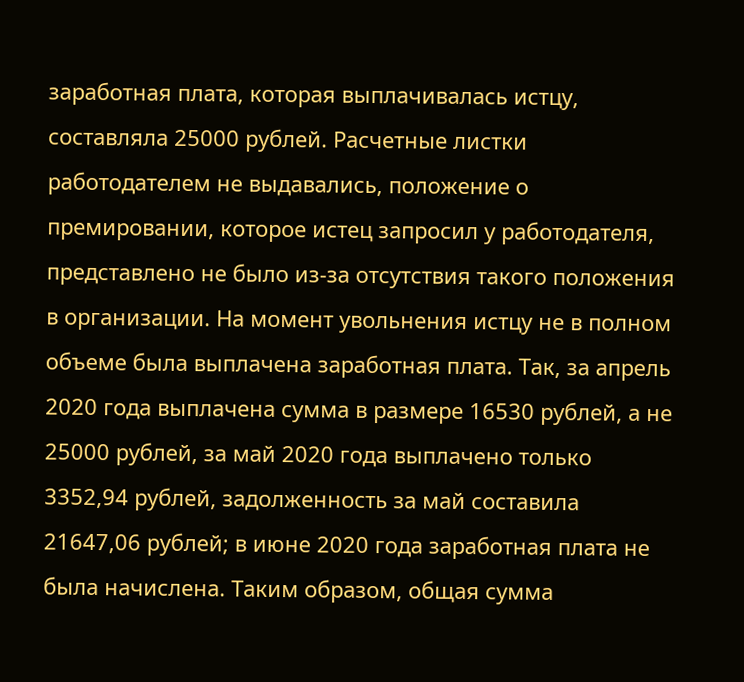заработная плата, которая выплачивалась истцу, составляла 25000 рублей. Расчетные листки работодателем не выдавались, положение о премировании, которое истец запросил у работодателя, представлено не было из-за отсутствия такого положения в организации. На момент увольнения истцу не в полном объеме была выплачена заработная плата. Так, за апрель 2020 года выплачена сумма в размере 16530 рублей, а не 25000 рублей, за май 2020 года выплачено только 3352,94 рублей, задолженность за май составила 21647,06 рублей; в июне 2020 года заработная плата не была начислена. Таким образом, общая сумма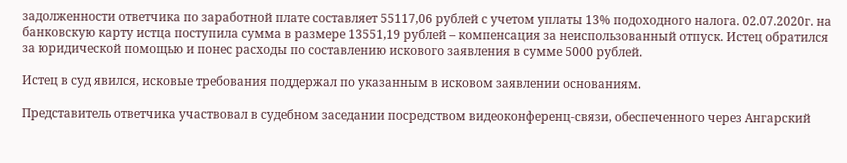задолженности ответчика по заработной плате составляет 55117,06 рублей с учетом уплаты 13% подоходного налога. 02.07.2020г. на банковскую карту истца поступила сумма в размере 13551,19 рублей – компенсация за неиспользованный отпуск. Истец обратился за юридической помощью и понес расходы по составлению искового заявления в сумме 5000 рублей.

Истец в суд явился, исковые требования поддержал по указанным в исковом заявлении основаниям.

Представитель ответчика участвовал в судебном заседании посредством видеоконференц-связи, обеспеченного через Ангарский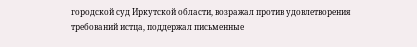городской суд Иркутской области, возражал против удовлетворения требований истца, поддержал письменные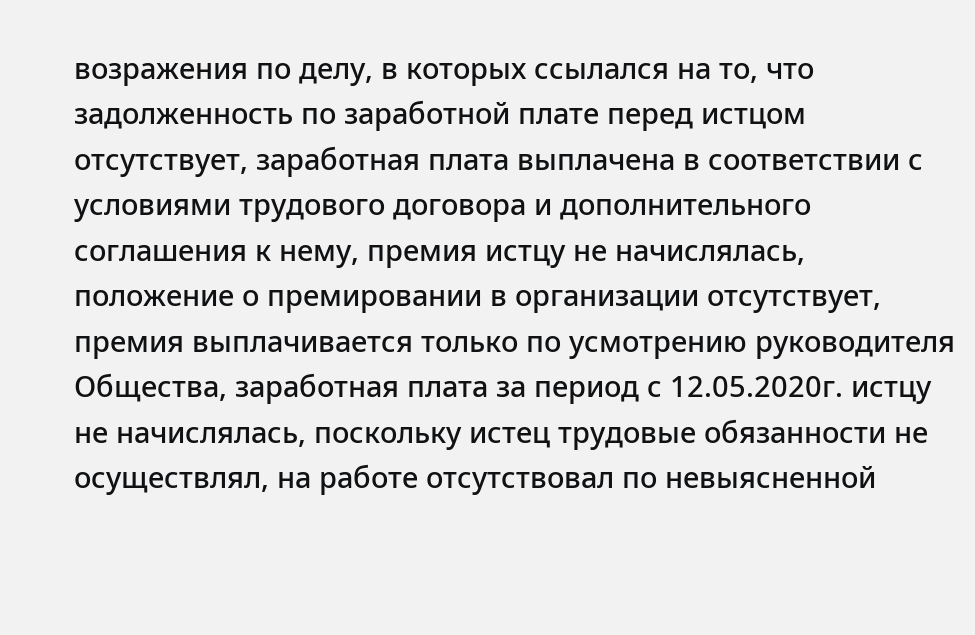возражения по делу, в которых ссылался на то, что задолженность по заработной плате перед истцом отсутствует, заработная плата выплачена в соответствии с условиями трудового договора и дополнительного соглашения к нему, премия истцу не начислялась, положение о премировании в организации отсутствует, премия выплачивается только по усмотрению руководителя Общества, заработная плата за период с 12.05.2020г. истцу не начислялась, поскольку истец трудовые обязанности не осуществлял, на работе отсутствовал по невыясненной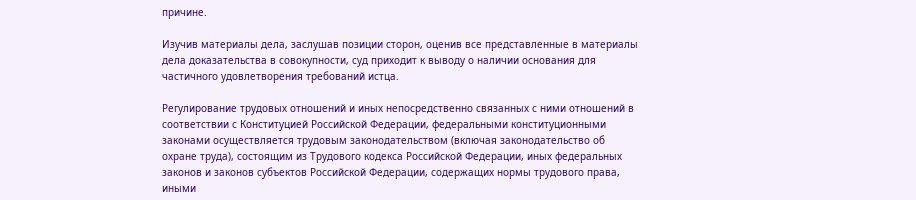причине.

Изучив материалы дела, заслушав позиции сторон, оценив все представленные в материалы дела доказательства в совокупности, суд приходит к выводу о наличии основания для частичного удовлетворения требований истца.

Регулирование трудовых отношений и иных непосредственно связанных с ними отношений в соответствии с Конституцией Российской Федерации, федеральными конституционными законами осуществляется трудовым законодательством (включая законодательство об охране труда), состоящим из Трудового кодекса Российской Федерации, иных федеральных законов и законов субъектов Российской Федерации, содержащих нормы трудового права, иными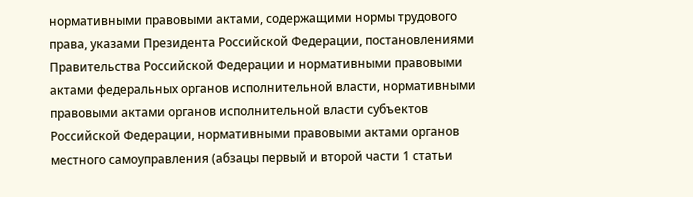нормативными правовыми актами, содержащими нормы трудового права, указами Президента Российской Федерации, постановлениями Правительства Российской Федерации и нормативными правовыми актами федеральных органов исполнительной власти, нормативными правовыми актами органов исполнительной власти субъектов Российской Федерации, нормативными правовыми актами органов местного самоуправления (абзацы первый и второй части 1 статьи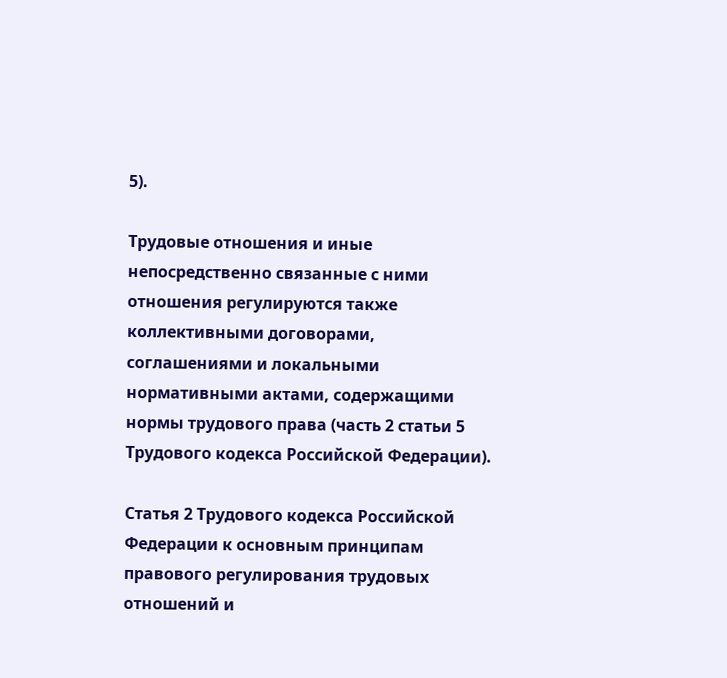5).

Трудовые отношения и иные непосредственно связанные с ними отношения регулируются также коллективными договорами, соглашениями и локальными нормативными актами, содержащими нормы трудового права (часть 2 статьи 5 Трудового кодекса Российской Федерации).

Статья 2 Трудового кодекса Российской Федерации к основным принципам правового регулирования трудовых отношений и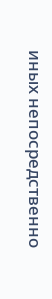иных непосредственно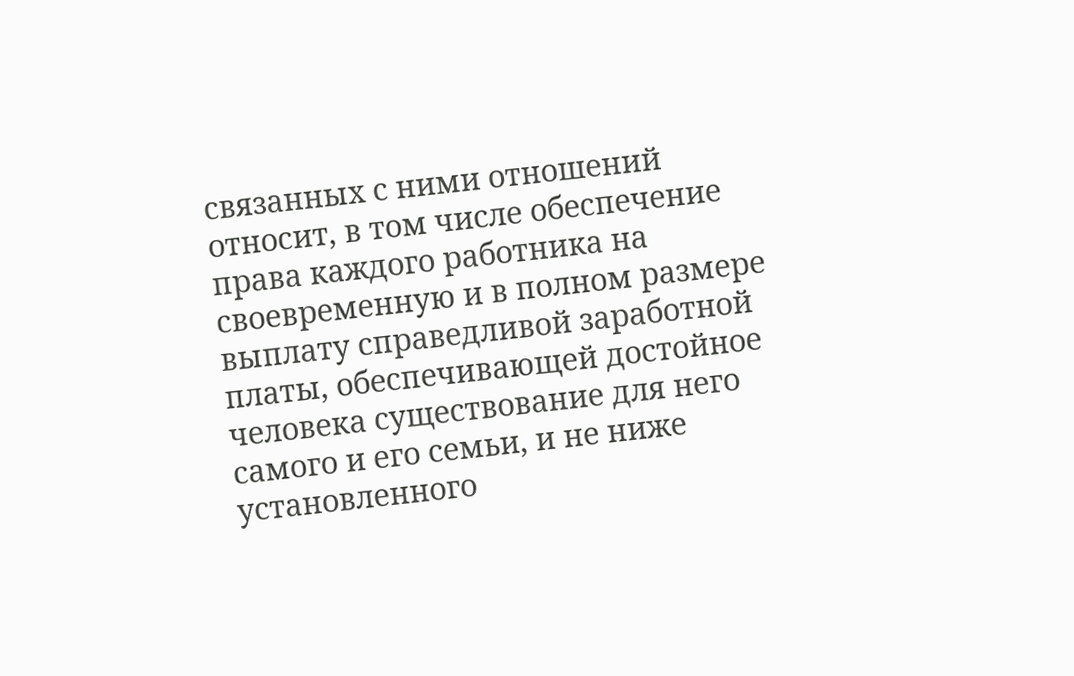связанных с ними отношений относит, в том числе обеспечение права каждого работника на своевременную и в полном размере выплату справедливой заработной платы, обеспечивающей достойное человека существование для него самого и его семьи, и не ниже установленного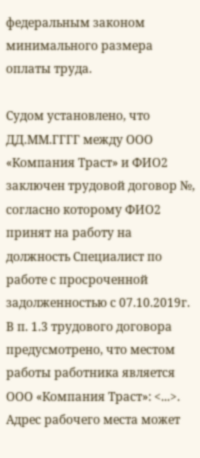федеральным законом минимального размера оплаты труда.

Судом установлено, что ДД.ММ.ГГГГ между ООО «Компания Траст» и ФИО2 заключен трудовой договор №, согласно которому ФИО2 принят на работу на должность Специалист по работе с просроченной задолженностью с 07.10.2019г. В п. 1.3 трудового договора предусмотрено, что местом работы работника является ООО «Компания Траст»: <...>. Адрес рабочего места может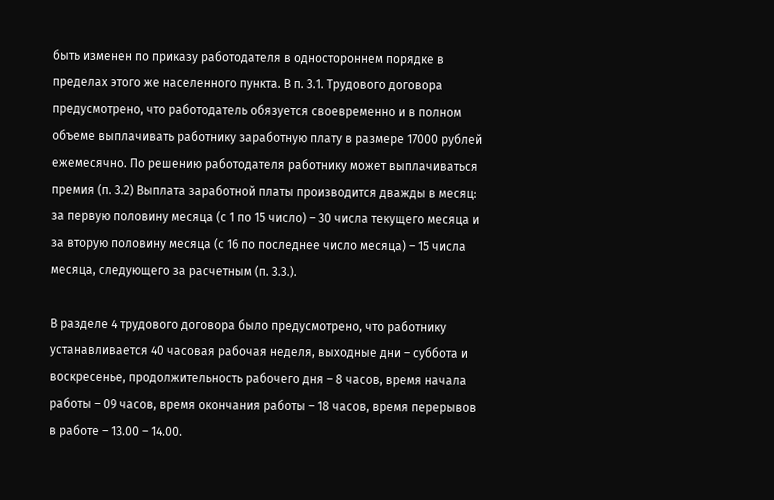быть изменен по приказу работодателя в одностороннем порядке в пределах этого же населенного пункта. В п. 3.1. Трудового договора предусмотрено, что работодатель обязуется своевременно и в полном объеме выплачивать работнику заработную плату в размере 17000 рублей ежемесячно. По решению работодателя работнику может выплачиваться премия (п. 3.2) Выплата заработной платы производится дважды в месяц: за первую половину месяца (с 1 по 15 число) – 30 числа текущего месяца и за вторую половину месяца (с 16 по последнее число месяца) – 15 числа месяца, следующего за расчетным (п. 3.3.).

В разделе 4 трудового договора было предусмотрено, что работнику устанавливается 40 часовая рабочая неделя, выходные дни – суббота и воскресенье, продолжительность рабочего дня – 8 часов, время начала работы – 09 часов, время окончания работы – 18 часов, время перерывов в работе – 13.00 – 14.00.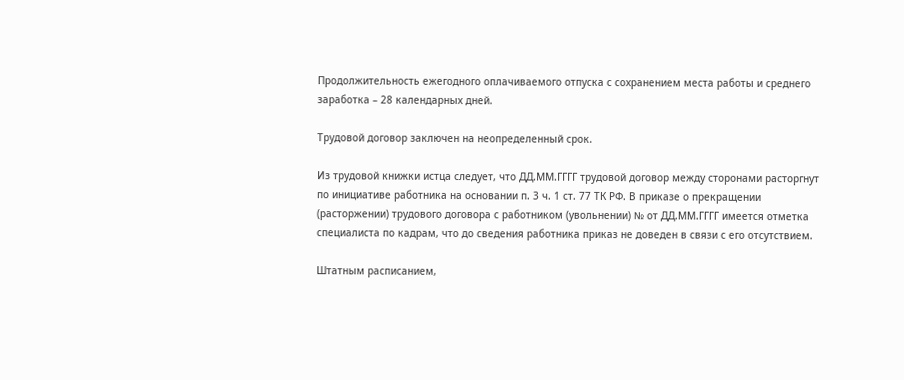Продолжительность ежегодного оплачиваемого отпуска с сохранением места работы и среднего заработка – 28 календарных дней.

Трудовой договор заключен на неопределенный срок.

Из трудовой книжки истца следует, что ДД.ММ.ГГГГ трудовой договор между сторонами расторгнут по инициативе работника на основании п. 3 ч. 1 ст. 77 ТК РФ. В приказе о прекращении (расторжении) трудового договора с работником (увольнении) № от ДД.ММ.ГГГГ имеется отметка специалиста по кадрам, что до сведения работника приказ не доведен в связи с его отсутствием.

Штатным расписанием,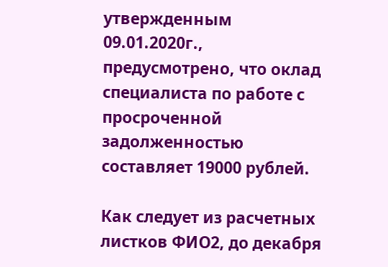утвержденным 09.01.2020г., предусмотрено, что оклад специалиста по работе с просроченной задолженностью составляет 19000 рублей.

Как следует из расчетных листков ФИО2, до декабря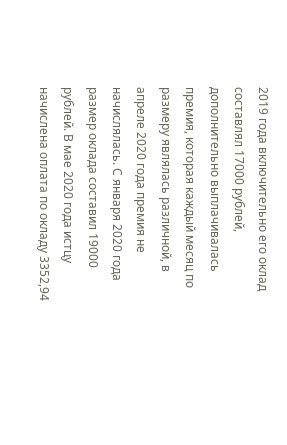2019 года включительно его оклад составлял 17000 рублей, дополнительно выплачивалась премия, которая каждый месяц по размеру являлась различной, в апреле 2020 года премия не начислялась. С января 2020 года размер оклада составил 19000 рублей. В мае 2020 года истцу начислена оплата по окладу 3352,94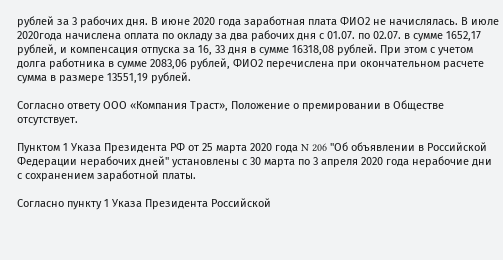рублей за 3 рабочих дня. В июне 2020 года заработная плата ФИО2 не начислялась. В июле 2020года начислена оплата по окладу за два рабочих дня с 01.07. по 02.07. в сумме 1652,17 рублей, и компенсация отпуска за 16, 33 дня в сумме 16318,08 рублей. При этом с учетом долга работника в сумме 2083,06 рублей, ФИО2 перечислена при окончательном расчете сумма в размере 13551,19 рублей.

Согласно ответу ООО «Компания Траст», Положение о премировании в Обществе отсутствует.

Пунктом 1 Указа Президента РФ от 25 марта 2020 года N 206 "Об объявлении в Российской Федерации нерабочих дней" установлены с 30 марта по 3 апреля 2020 года нерабочие дни с сохранением заработной платы.

Согласно пункту 1 Указа Президента Российской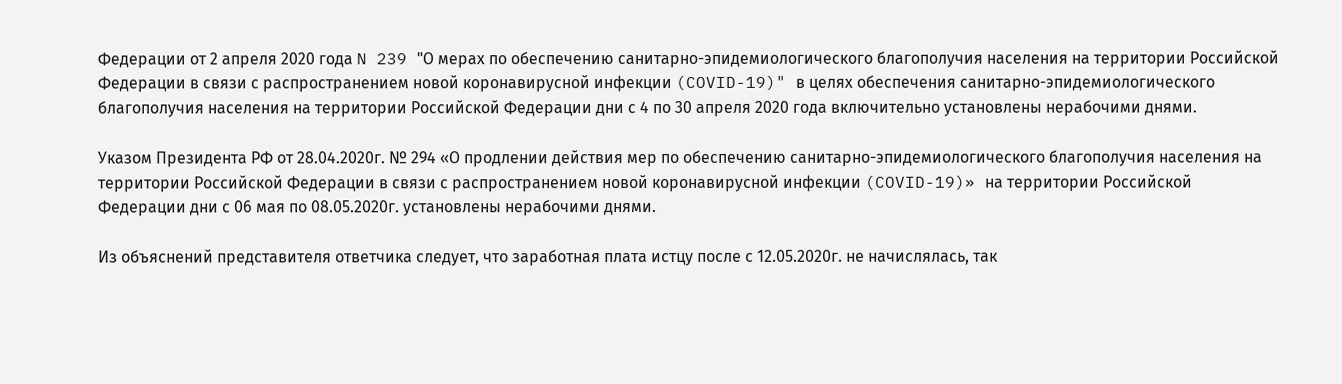Федерации от 2 апреля 2020 года N 239 "О мерах по обеспечению санитарно-эпидемиологического благополучия населения на территории Российской Федерации в связи с распространением новой коронавирусной инфекции (COVID-19)" в целях обеспечения санитарно-эпидемиологического благополучия населения на территории Российской Федерации дни с 4 по 30 апреля 2020 года включительно установлены нерабочими днями.

Указом Президента РФ от 28.04.2020г. № 294 «О продлении действия мер по обеспечению санитарно-эпидемиологического благополучия населения на территории Российской Федерации в связи с распространением новой коронавирусной инфекции (COVID-19)» на территории Российской Федерации дни с 06 мая по 08.05.2020г. установлены нерабочими днями.

Из объяснений представителя ответчика следует, что заработная плата истцу после с 12.05.2020г. не начислялась, так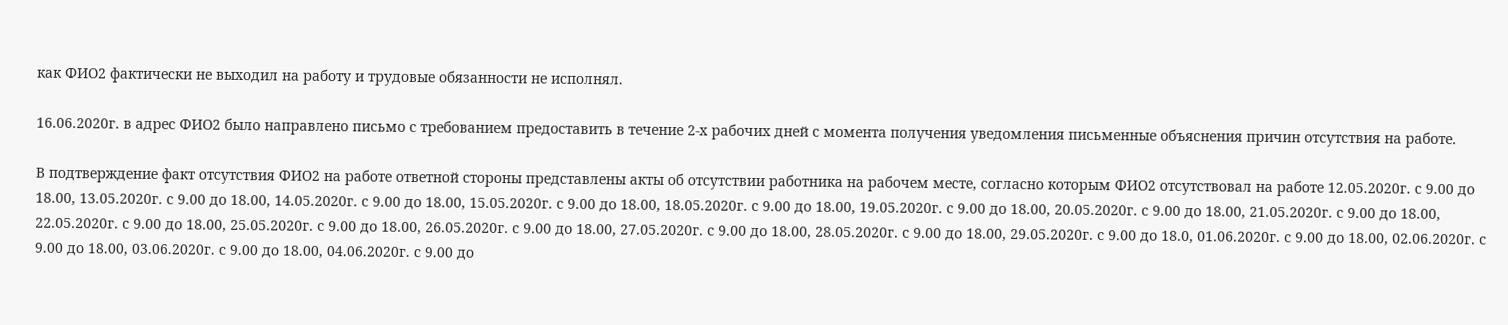как ФИО2 фактически не выходил на работу и трудовые обязанности не исполнял.

16.06.2020г. в адрес ФИО2 было направлено письмо с требованием предоставить в течение 2-х рабочих дней с момента получения уведомления письменные объяснения причин отсутствия на работе.

В подтверждение факт отсутствия ФИО2 на работе ответной стороны представлены акты об отсутствии работника на рабочем месте, согласно которым ФИО2 отсутствовал на работе 12.05.2020г. с 9.00 до 18.00, 13.05.2020г. с 9.00 до 18.00, 14.05.2020г. с 9.00 до 18.00, 15.05.2020г. с 9.00 до 18.00, 18.05.2020г. с 9.00 до 18.00, 19.05.2020г. с 9.00 до 18.00, 20.05.2020г. с 9.00 до 18.00, 21.05.2020г. с 9.00 до 18.00, 22.05.2020г. с 9.00 до 18.00, 25.05.2020г. с 9.00 до 18.00, 26.05.2020г. с 9.00 до 18.00, 27.05.2020г. с 9.00 до 18.00, 28.05.2020г. с 9.00 до 18.00, 29.05.2020г. с 9.00 до 18.0, 01.06.2020г. с 9.00 до 18.00, 02.06.2020г. с 9.00 до 18.00, 03.06.2020г. с 9.00 до 18.00, 04.06.2020г. с 9.00 до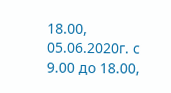18.00, 05.06.2020г. с 9.00 до 18.00,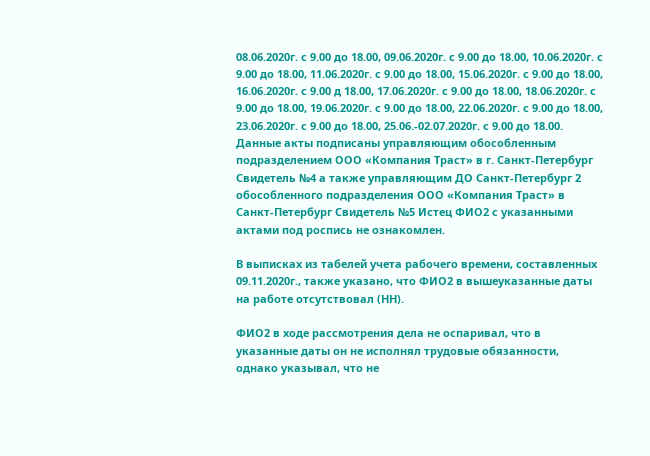08.06.2020г. с 9.00 до 18.00, 09.06.2020г. с 9.00 до 18.00, 10.06.2020г. с 9.00 до 18.00, 11.06.2020г. с 9.00 до 18.00, 15.06.2020г. с 9.00 до 18.00, 16.06.2020г. с 9.00 д 18.00, 17.06.2020г. с 9.00 до 18.00, 18.06.2020г. с 9.00 до 18.00, 19.06.2020г. с 9.00 до 18.00, 22.06.2020г. с 9.00 до 18.00, 23.06.2020г. с 9.00 до 18.00, 25.06.-02.07.2020г. с 9.00 до 18.00. Данные акты подписаны управляющим обособленным подразделением ООО «Компания Траст» в г. Санкт-Петербург Свидетель №4 а также управляющим ДО Санкт-Петербург 2 обособленного подразделения ООО «Компания Траст» в Санкт-Петербург Свидетель №5 Истец ФИО2 с указанными актами под роспись не ознакомлен.

В выписках из табелей учета рабочего времени, составленных 09.11.2020г., также указано, что ФИО2 в вышеуказанные даты на работе отсутствовал (НН).

ФИО2 в ходе рассмотрения дела не оспаривал, что в указанные даты он не исполнял трудовые обязанности, однако указывал, что не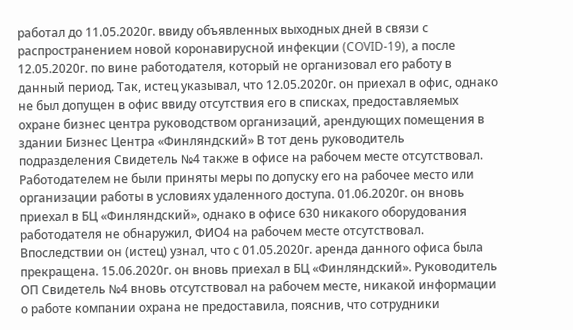работал до 11.05.2020г. ввиду объявленных выходных дней в связи с распространением новой коронавирусной инфекции (COVID-19), а после 12.05.2020г. по вине работодателя, который не организовал его работу в данный период. Так, истец указывал, что 12.05.2020г. он приехал в офис, однако не был допущен в офис ввиду отсутствия его в списках, предоставляемых охране бизнес центра руководством организаций, арендующих помещения в здании Бизнес Центра «Финляндский» В тот день руководитель подразделения Свидетель №4 также в офисе на рабочем месте отсутствовал. Работодателем не были приняты меры по допуску его на рабочее место или организации работы в условиях удаленного доступа. 01.06.2020г. он вновь приехал в БЦ «Финляндский», однако в офисе 630 никакого оборудования работодателя не обнаружил, ФИО4 на рабочем месте отсутствовал. Впоследствии он (истец) узнал, что с 01.05.2020г. аренда данного офиса была прекращена. 15.06.2020г. он вновь приехал в БЦ «Финляндский». Руководитель ОП Свидетель №4 вновь отсутствовал на рабочем месте, никакой информации о работе компании охрана не предоставила, пояснив, что сотрудники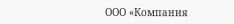ООО «Компания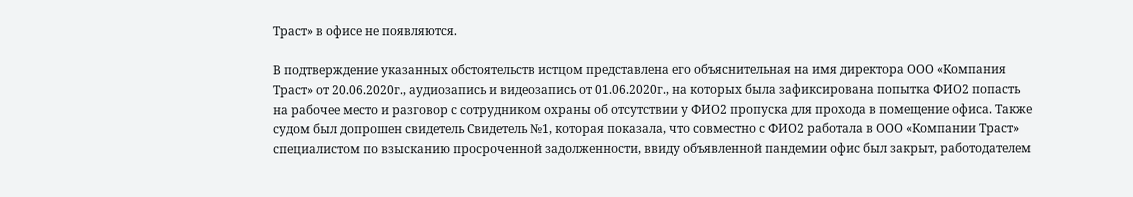Траст» в офисе не появляются.

В подтверждение указанных обстоятельств истцом представлена его объяснительная на имя директора ООО «Компания Траст» от 20.06.2020г., аудиозапись и видеозапись от 01.06.2020г., на которых была зафиксирована попытка ФИО2 попасть на рабочее место и разговор с сотрудником охраны об отсутствии у ФИО2 пропуска для прохода в помещение офиса. Также судом был допрошен свидетель Свидетель №1, которая показала, что совместно с ФИО2 работала в ООО «Компании Траст» специалистом по взысканию просроченной задолженности, ввиду объявленной пандемии офис был закрыт, работодателем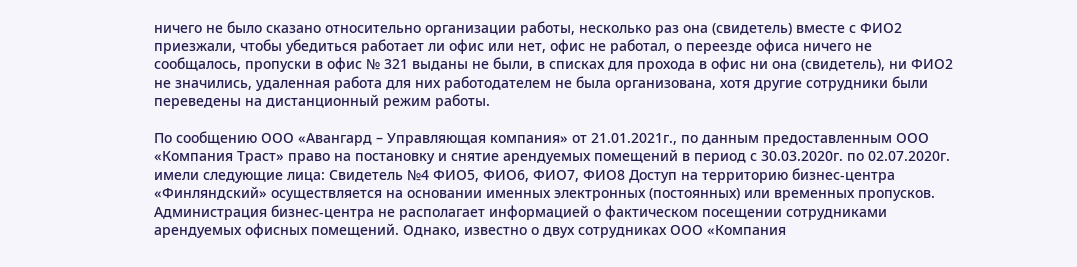ничего не было сказано относительно организации работы, несколько раз она (свидетель) вместе с ФИО2 приезжали, чтобы убедиться работает ли офис или нет, офис не работал, о переезде офиса ничего не сообщалось, пропуски в офис № 321 выданы не были, в списках для прохода в офис ни она (свидетель), ни ФИО2 не значились, удаленная работа для них работодателем не была организована, хотя другие сотрудники были переведены на дистанционный режим работы.

По сообщению ООО «Авангард – Управляющая компания» от 21.01.2021г., по данным предоставленным ООО «Компания Траст» право на постановку и снятие арендуемых помещений в период с 30.03.2020г. по 02.07.2020г. имели следующие лица: Свидетель №4 ФИО5, ФИО6, ФИО7, ФИО8 Доступ на территорию бизнес-центра «Финляндский» осуществляется на основании именных электронных (постоянных) или временных пропусков. Администрация бизнес-центра не располагает информацией о фактическом посещении сотрудниками арендуемых офисных помещений. Однако, известно о двух сотрудниках ООО «Компания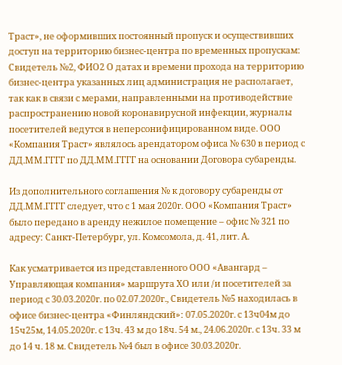Траст», не оформивших постоянный пропуск и осуществивших доступ на территорию бизнес-центра по временных пропускам: Свидетель №2, ФИО2 О датах и времени прохода на территорию бизнес-центра указанных лиц администрация не располагает, так как в связи с мерами, направленными на противодействие распространению новой коронавирусной инфекции, журналы посетителей ведутся в неперсонифицированном виде. ООО «Компания Траст» являлось арендатором офиса № 630 в период с ДД.ММ.ГГГГ по ДД.ММ.ГГГГ на основании Договора субаренды.

Из дополнительного соглашения № к договору субаренды от ДД.ММ.ГГГГ следует, что с 1 мая 2020г. ООО «Компания Траст» было передано в аренду нежилое помещение – офис № 321 по адресу: Санкт-Петербург, ул. Комсомола, д. 41, лит. А.

Как усматривается из представленного ООО «Авангард – Управляющая компания» маршрута ХО или /и посетителей за период с 30.03.2020г. по 02.07.2020г., Свидетель №5 находилась в офисе бизнес-центра «Финляндский»: 07.05.2020г. с 13ч04м до 15ч25м, 14.05.2020г. с 13ч. 43 м до 18ч. 54 м., 24.06.2020г. с 13ч. 33 м до 14 ч. 18 м. Свидетель №4 был в офисе 30.03.2020г.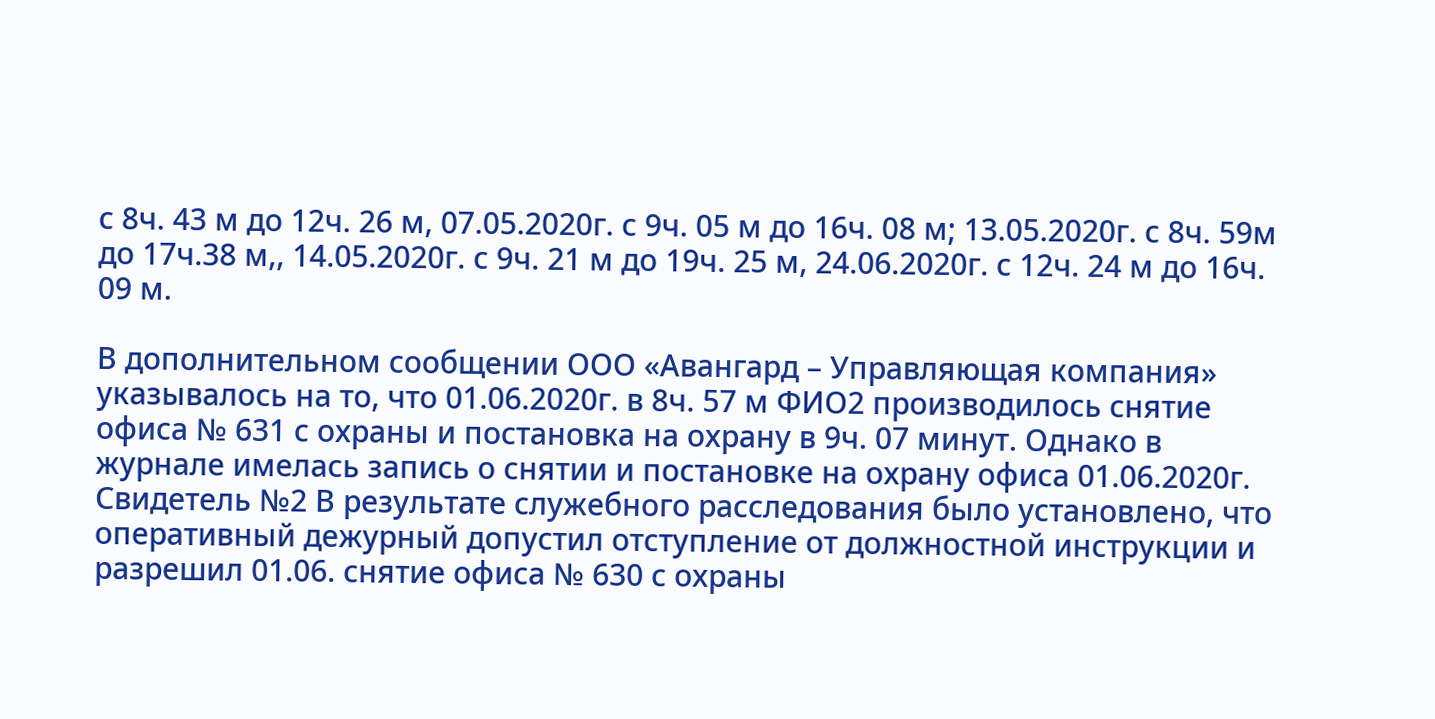с 8ч. 43 м до 12ч. 26 м, 07.05.2020г. с 9ч. 05 м до 16ч. 08 м; 13.05.2020г. с 8ч. 59м до 17ч.38 м,, 14.05.2020г. с 9ч. 21 м до 19ч. 25 м, 24.06.2020г. с 12ч. 24 м до 16ч. 09 м.

В дополнительном сообщении ООО «Авангард – Управляющая компания» указывалось на то, что 01.06.2020г. в 8ч. 57 м ФИО2 производилось снятие офиса № 631 с охраны и постановка на охрану в 9ч. 07 минут. Однако в журнале имелась запись о снятии и постановке на охрану офиса 01.06.2020г. Свидетель №2 В результате служебного расследования было установлено, что оперативный дежурный допустил отступление от должностной инструкции и разрешил 01.06. снятие офиса № 630 с охраны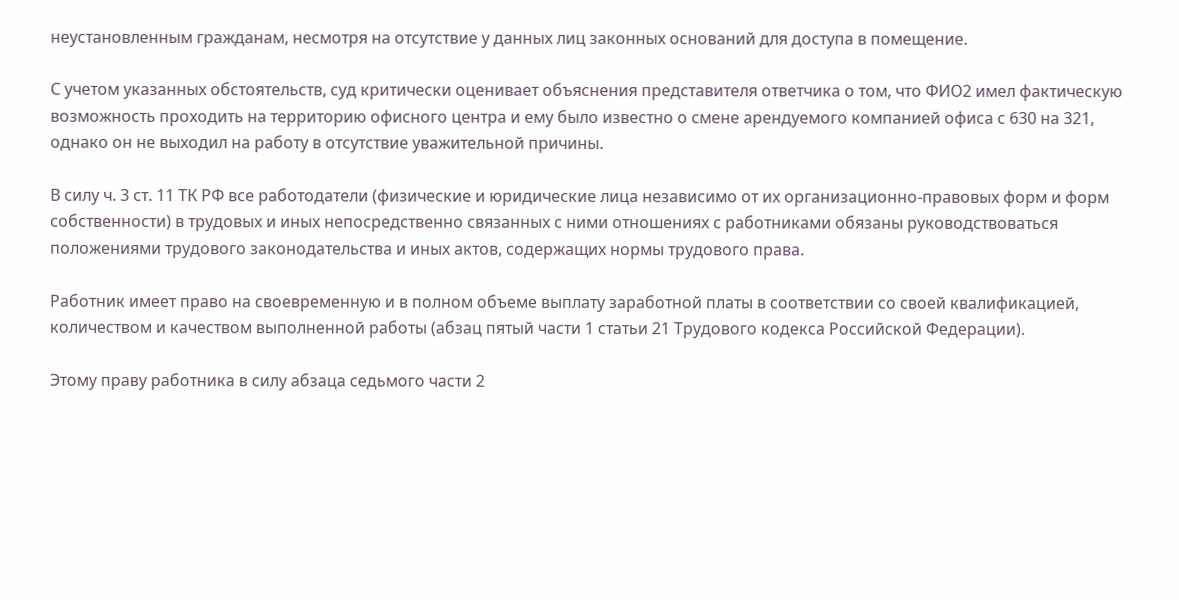неустановленным гражданам, несмотря на отсутствие у данных лиц законных оснований для доступа в помещение.

С учетом указанных обстоятельств, суд критически оценивает объяснения представителя ответчика о том, что ФИО2 имел фактическую возможность проходить на территорию офисного центра и ему было известно о смене арендуемого компанией офиса с 630 на 321, однако он не выходил на работу в отсутствие уважительной причины.

В силу ч. 3 ст. 11 ТК РФ все работодатели (физические и юридические лица независимо от их организационно-правовых форм и форм собственности) в трудовых и иных непосредственно связанных с ними отношениях с работниками обязаны руководствоваться положениями трудового законодательства и иных актов, содержащих нормы трудового права.

Работник имеет право на своевременную и в полном объеме выплату заработной платы в соответствии со своей квалификацией, количеством и качеством выполненной работы (абзац пятый части 1 статьи 21 Трудового кодекса Российской Федерации).

Этому праву работника в силу абзаца седьмого части 2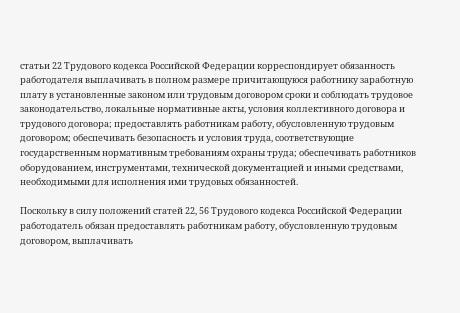статьи 22 Трудового кодекса Российской Федерации корреспондирует обязанность работодателя выплачивать в полном размере причитающуюся работнику заработную плату в установленные законом или трудовым договором сроки и соблюдать трудовое законодательство, локальные нормативные акты, условия коллективного договора и трудового договора; предоставлять работникам работу, обусловленную трудовым договором; обеспечивать безопасность и условия труда, соответствующие государственным нормативным требованиям охраны труда; обеспечивать работников оборудованием, инструментами, технической документацией и иными средствами, необходимыми для исполнения ими трудовых обязанностей.

Поскольку в силу положений статей 22, 56 Трудового кодекса Российской Федерации работодатель обязан предоставлять работникам работу, обусловленную трудовым договором, выплачивать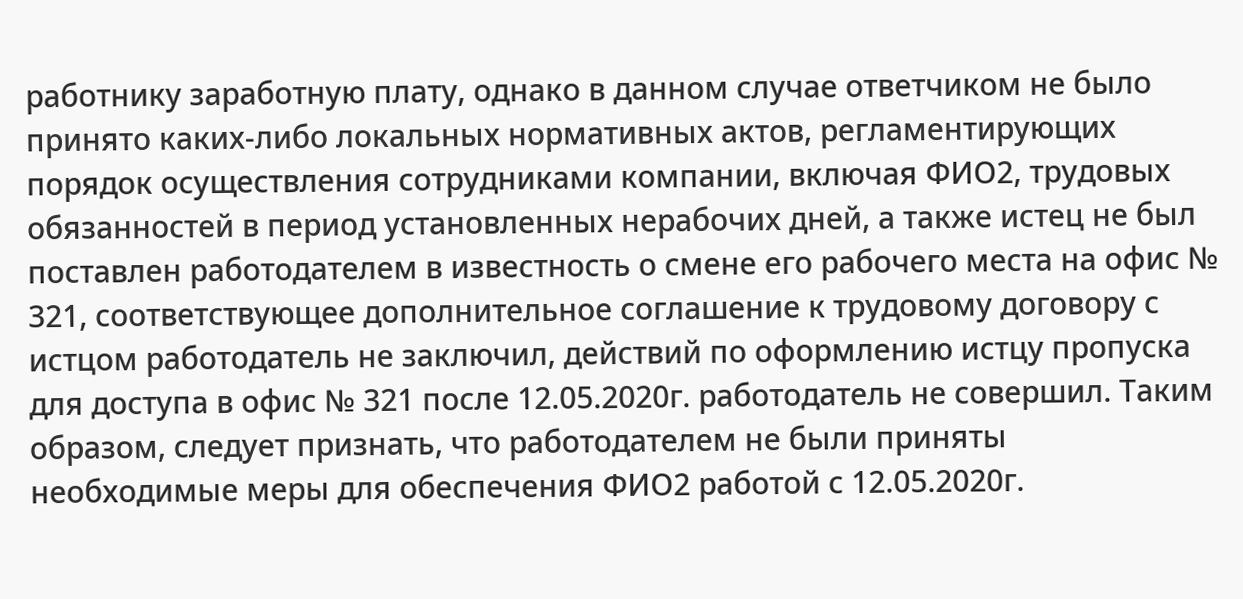работнику заработную плату, однако в данном случае ответчиком не было принято каких-либо локальных нормативных актов, регламентирующих порядок осуществления сотрудниками компании, включая ФИО2, трудовых обязанностей в период установленных нерабочих дней, а также истец не был поставлен работодателем в известность о смене его рабочего места на офис № 321, соответствующее дополнительное соглашение к трудовому договору с истцом работодатель не заключил, действий по оформлению истцу пропуска для доступа в офис № 321 после 12.05.2020г. работодатель не совершил. Таким образом, следует признать, что работодателем не были приняты необходимые меры для обеспечения ФИО2 работой с 12.05.2020г.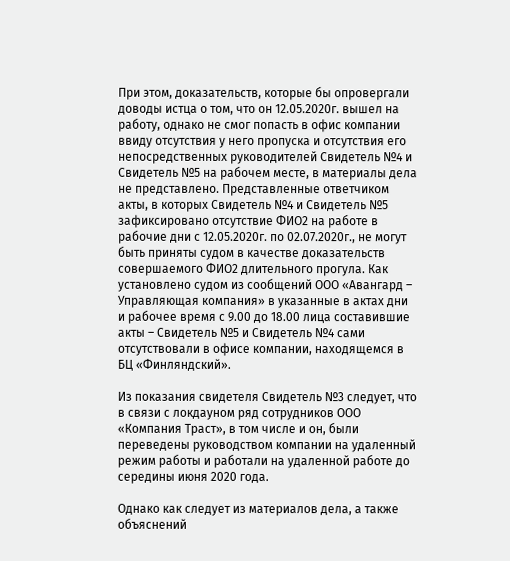При этом, доказательств, которые бы опровергали доводы истца о том, что он 12.05.2020г. вышел на работу, однако не смог попасть в офис компании ввиду отсутствия у него пропуска и отсутствия его непосредственных руководителей Свидетель №4 и Свидетель №5 на рабочем месте, в материалы дела не представлено. Представленные ответчиком акты, в которых Свидетель №4 и Свидетель №5 зафиксировано отсутствие ФИО2 на работе в рабочие дни с 12.05.2020г. по 02.07.2020г., не могут быть приняты судом в качестве доказательств совершаемого ФИО2 длительного прогула. Как установлено судом из сообщений ООО «Авангард – Управляющая компания» в указанные в актах дни и рабочее время с 9.00 до 18.00 лица составившие акты – Свидетель №5 и Свидетель №4 сами отсутствовали в офисе компании, находящемся в БЦ «Финляндский».

Из показания свидетеля Свидетель №3 следует, что в связи с локдауном ряд сотрудников ООО «Компания Траст», в том числе и он, были переведены руководством компании на удаленный режим работы и работали на удаленной работе до середины июня 2020 года.

Однако как следует из материалов дела, а также объяснений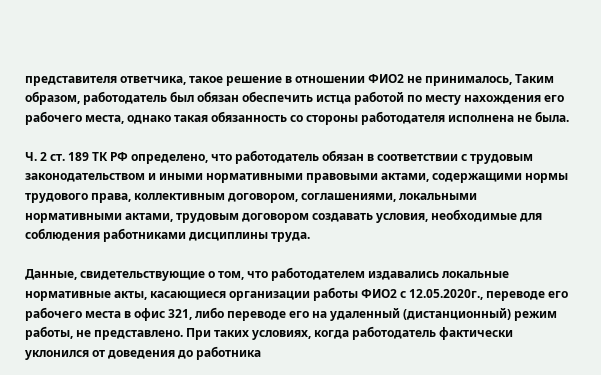представителя ответчика, такое решение в отношении ФИО2 не принималось, Таким образом, работодатель был обязан обеспечить истца работой по месту нахождения его рабочего места, однако такая обязанность со стороны работодателя исполнена не была.

Ч. 2 ст. 189 ТК РФ определено, что работодатель обязан в соответствии с трудовым законодательством и иными нормативными правовыми актами, содержащими нормы трудового права, коллективным договором, соглашениями, локальными нормативными актами, трудовым договором создавать условия, необходимые для соблюдения работниками дисциплины труда.

Данные, свидетельствующие о том, что работодателем издавались локальные нормативные акты, касающиеся организации работы ФИО2 с 12.05.2020г., переводе его рабочего места в офис 321, либо переводе его на удаленный (дистанционный) режим работы, не представлено. При таких условиях, когда работодатель фактически уклонился от доведения до работника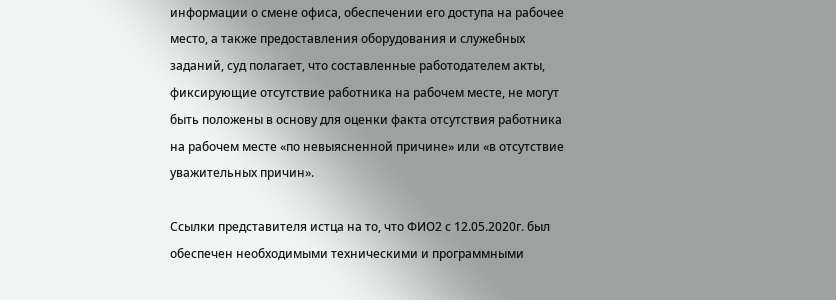информации о смене офиса, обеспечении его доступа на рабочее место, а также предоставления оборудования и служебных заданий, суд полагает, что составленные работодателем акты, фиксирующие отсутствие работника на рабочем месте, не могут быть положены в основу для оценки факта отсутствия работника на рабочем месте «по невыясненной причине» или «в отсутствие уважительных причин».

Ссылки представителя истца на то, что ФИО2 с 12.05.2020г. был обеспечен необходимыми техническими и программными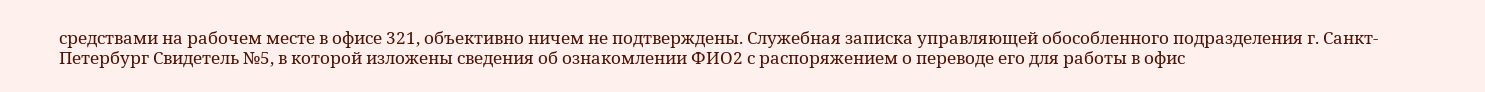средствами на рабочем месте в офисе 321, объективно ничем не подтверждены. Служебная записка управляющей обособленного подразделения г. Санкт-Петербург Свидетель №5, в которой изложены сведения об ознакомлении ФИО2 с распоряжением о переводе его для работы в офис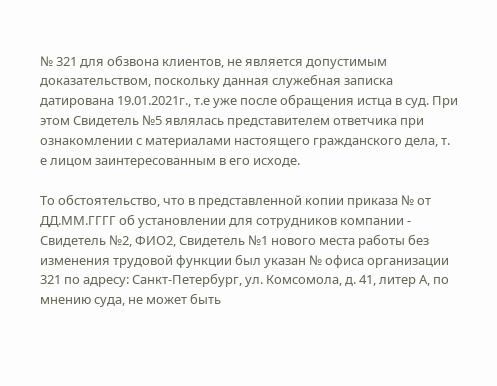№ 321 для обзвона клиентов, не является допустимым доказательством, поскольку данная служебная записка датирована 19.01.2021г., т.е уже после обращения истца в суд. При этом Свидетель №5 являлась представителем ответчика при ознакомлении с материалами настоящего гражданского дела, т. е лицом заинтересованным в его исходе.

То обстоятельство, что в представленной копии приказа № от ДД.ММ.ГГГГ об установлении для сотрудников компании - Свидетель №2, ФИО2, Свидетель №1 нового места работы без изменения трудовой функции был указан № офиса организации 321 по адресу: Санкт-Петербург, ул. Комсомола, д. 41, литер А, по мнению суда, не может быть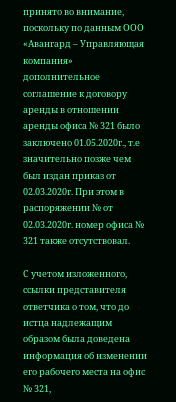принято во внимание, поскольку по данным ООО «Авангард – Управляющая компания» дополнительное соглашение к договору аренды в отношении аренды офиса № 321 было заключено 01.05.2020г., т.е значительно позже чем был издан приказ от 02.03.2020г. При этом в распоряжении № от 02.03.2020г. номер офиса № 321 также отсутствовал.

С учетом изложенного, ссылки представителя ответчика о том, что до истца надлежащим образом была доведена информация об изменении его рабочего места на офис № 321,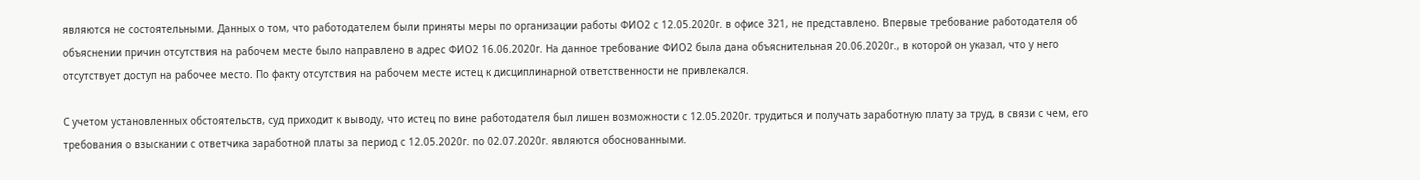являются не состоятельными. Данных о том, что работодателем были приняты меры по организации работы ФИО2 с 12.05.2020г. в офисе 321, не представлено. Впервые требование работодателя об объяснении причин отсутствия на рабочем месте было направлено в адрес ФИО2 16.06.2020г. На данное требование ФИО2 была дана объяснительная 20.06.2020г., в которой он указал, что у него отсутствует доступ на рабочее место. По факту отсутствия на рабочем месте истец к дисциплинарной ответственности не привлекался.

С учетом установленных обстоятельств, суд приходит к выводу, что истец по вине работодателя был лишен возможности с 12.05.2020г. трудиться и получать заработную плату за труд, в связи с чем, его требования о взыскании с ответчика заработной платы за период с 12.05.2020г. по 02.07.2020г. являются обоснованными.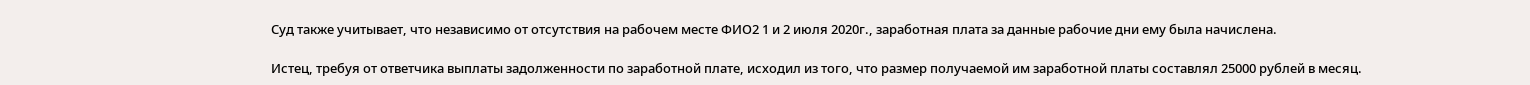Суд также учитывает, что независимо от отсутствия на рабочем месте ФИО2 1 и 2 июля 2020г., заработная плата за данные рабочие дни ему была начислена.

Истец, требуя от ответчика выплаты задолженности по заработной плате, исходил из того, что размер получаемой им заработной платы составлял 25000 рублей в месяц.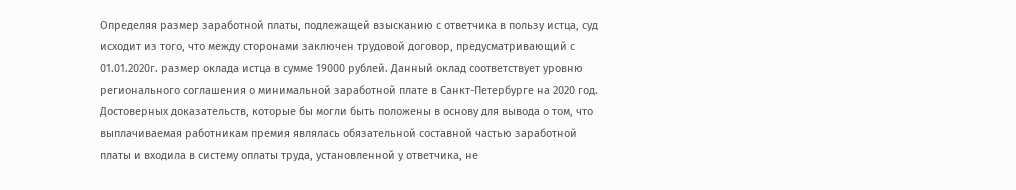Определяя размер заработной платы, подлежащей взысканию с ответчика в пользу истца, суд исходит из того, что между сторонами заключен трудовой договор, предусматривающий с 01.01.2020г. размер оклада истца в сумме 19000 рублей. Данный оклад соответствует уровню регионального соглашения о минимальной заработной плате в Санкт-Петербурге на 2020 год. Достоверных доказательств, которые бы могли быть положены в основу для вывода о том, что выплачиваемая работникам премия являлась обязательной составной частью заработной платы и входила в систему оплаты труда, установленной у ответчика, не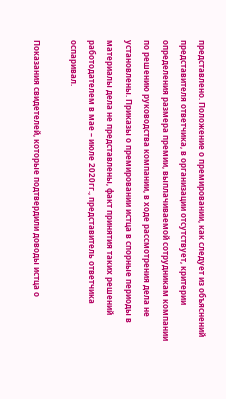представлено. Положение о премировании, как следует из объяснений представителя ответчика, в организации отсутствует, критерии определения размера премии, выплачиваемой сотрудникам компании по решению руководства компании, в ходе рассмотрения дела не установлены. Приказы о премировании истца в спорные периоды в материалы дела не представлены, факт принятия таких решений работодателем в мае – июле 2020гг., представитель ответчика оспаривал.

Показания свидетелей, которые подтвердили доводы истца о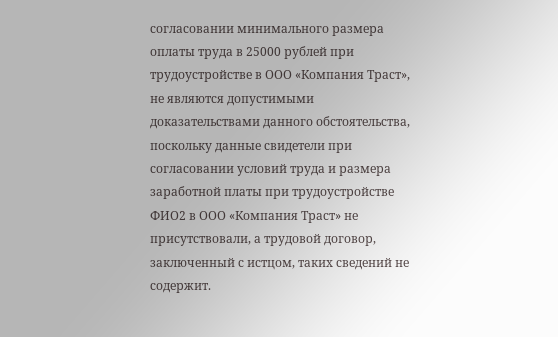согласовании минимального размера оплаты труда в 25000 рублей при трудоустройстве в ООО «Компания Траст», не являются допустимыми доказательствами данного обстоятельства, поскольку данные свидетели при согласовании условий труда и размера заработной платы при трудоустройстве ФИО2 в ООО «Компания Траст» не присутствовали, а трудовой договор, заключенный с истцом, таких сведений не содержит.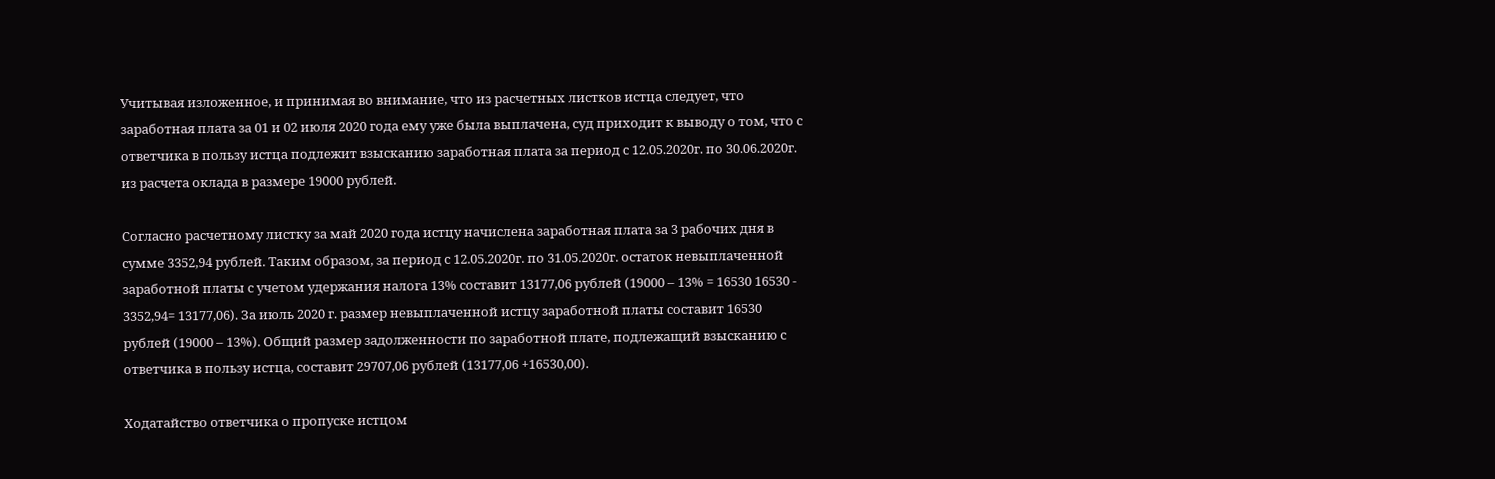Учитывая изложенное, и принимая во внимание, что из расчетных листков истца следует, что заработная плата за 01 и 02 июля 2020 года ему уже была выплачена, суд приходит к выводу о том, что с ответчика в пользу истца подлежит взысканию заработная плата за период с 12.05.2020г. по 30.06.2020г. из расчета оклада в размере 19000 рублей.

Согласно расчетному листку за май 2020 года истцу начислена заработная плата за 3 рабочих дня в сумме 3352,94 рублей. Таким образом, за период с 12.05.2020г. по 31.05.2020г. остаток невыплаченной заработной платы с учетом удержания налога 13% составит 13177,06 рублей (19000 – 13% = 16530 16530 - 3352,94= 13177,06). За июль 2020 г. размер невыплаченной истцу заработной платы составит 16530 рублей (19000 – 13%). Общий размер задолженности по заработной плате, подлежащий взысканию с ответчика в пользу истца, составит 29707,06 рублей (13177,06 +16530,00).

Ходатайство ответчика о пропуске истцом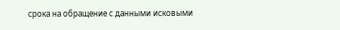срока на обращение с данными исковыми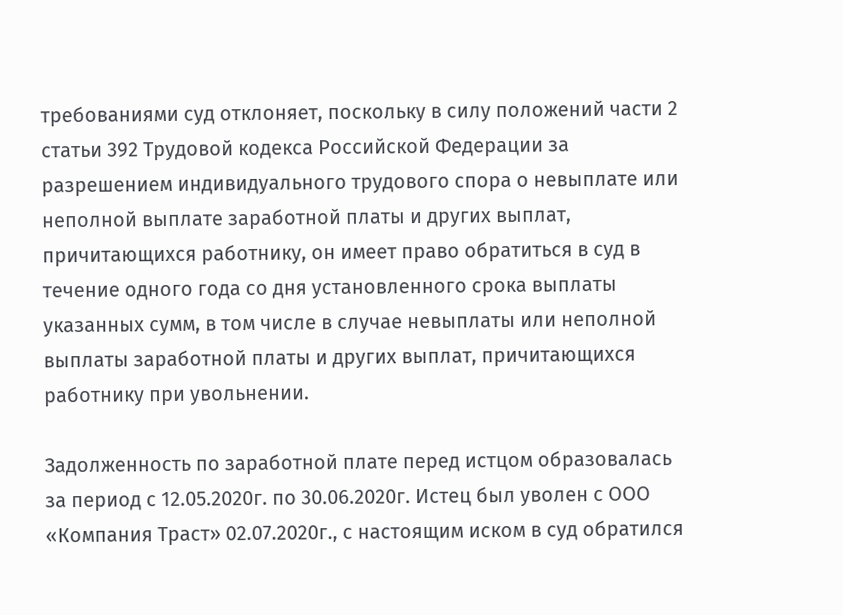требованиями суд отклоняет, поскольку в силу положений части 2 статьи 392 Трудовой кодекса Российской Федерации за разрешением индивидуального трудового спора о невыплате или неполной выплате заработной платы и других выплат, причитающихся работнику, он имеет право обратиться в суд в течение одного года со дня установленного срока выплаты указанных сумм, в том числе в случае невыплаты или неполной выплаты заработной платы и других выплат, причитающихся работнику при увольнении.

Задолженность по заработной плате перед истцом образовалась за период с 12.05.2020г. по 30.06.2020г. Истец был уволен с ООО «Компания Траст» 02.07.2020г., с настоящим иском в суд обратился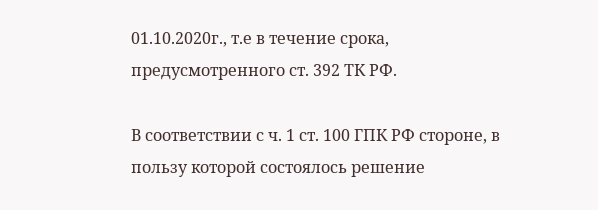01.10.2020г., т.е в течение срока, предусмотренного ст. 392 ТК РФ.

В соответствии с ч. 1 ст. 100 ГПК РФ стороне, в пользу которой состоялось решение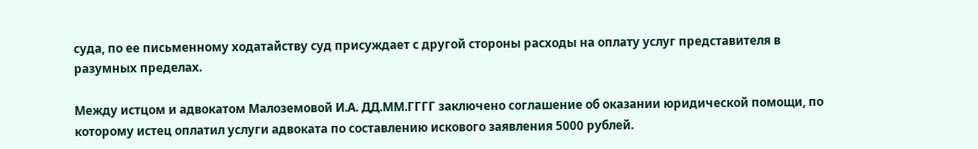суда, по ее письменному ходатайству суд присуждает с другой стороны расходы на оплату услуг представителя в разумных пределах.

Между истцом и адвокатом Малоземовой И.А. ДД.ММ.ГГГГ заключено соглашение об оказании юридической помощи, по которому истец оплатил услуги адвоката по составлению искового заявления 5000 рублей.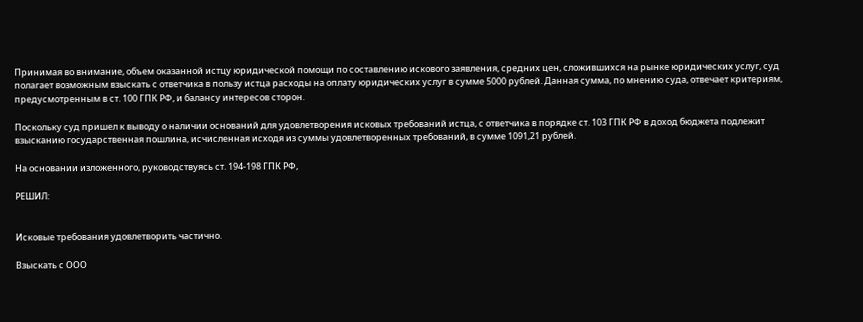Принимая во внимание, объем оказанной истцу юридической помощи по составлению искового заявления, средних цен, сложившихся на рынке юридических услуг, суд полагает возможным взыскать с ответчика в пользу истца расходы на оплату юридических услуг в сумме 5000 рублей. Данная сумма, по мнению суда, отвечает критериям, предусмотренным в ст. 100 ГПК РФ, и балансу интересов сторон.

Поскольку суд пришел к выводу о наличии оснований для удовлетворения исковых требований истца, с ответчика в порядке ст. 103 ГПК РФ в доход бюджета подлежит взысканию государственная пошлина, исчисленная исходя из суммы удовлетворенных требований, в сумме 1091,21 рублей.

На основании изложенного, руководствуясь ст. 194-198 ГПК РФ,

РЕШИЛ:


Исковые требования удовлетворить частично.

Взыскать с ООО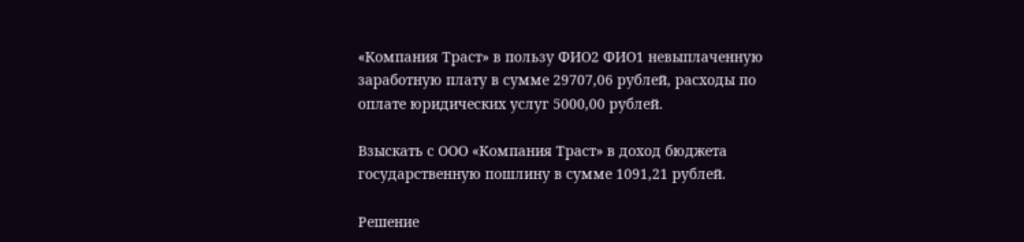«Компания Траст» в пользу ФИО2 ФИО1 невыплаченную заработную плату в сумме 29707,06 рублей, расходы по оплате юридических услуг 5000,00 рублей.

Взыскать с ООО «Компания Траст» в доход бюджета государственную пошлину в сумме 1091,21 рублей.

Решение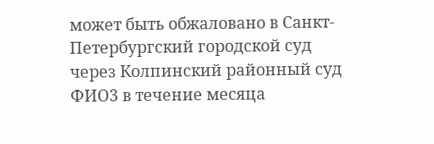может быть обжаловано в Санкт-Петербургский городской суд через Колпинский районный суд ФИО3 в течение месяца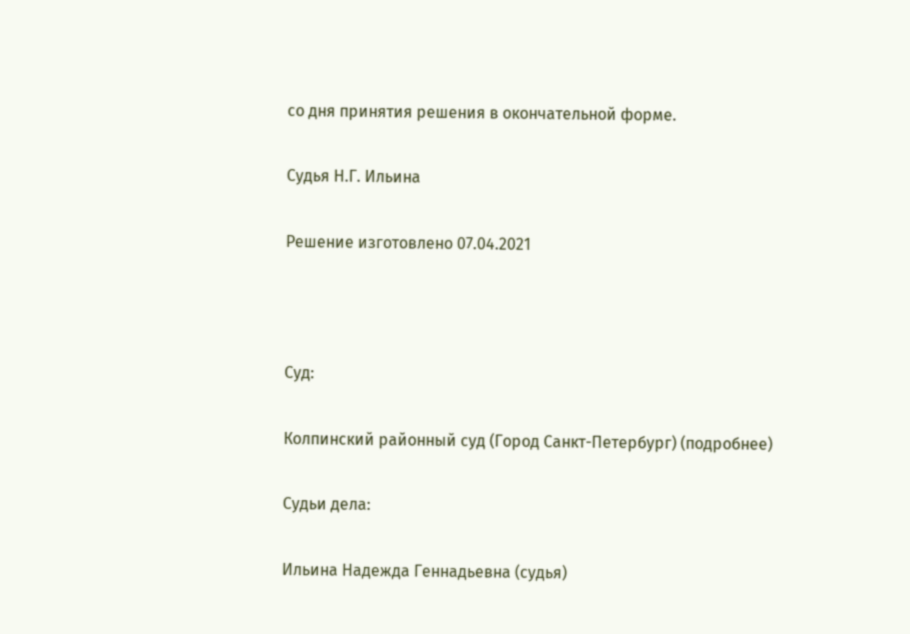со дня принятия решения в окончательной форме.

Судья Н.Г. Ильина

Решение изготовлено 07.04.2021



Суд:

Колпинский районный суд (Город Санкт-Петербург) (подробнее)

Судьи дела:

Ильина Надежда Геннадьевна (судья)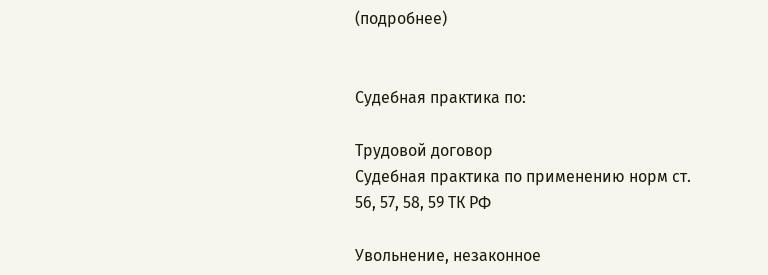(подробнее)


Судебная практика по:

Трудовой договор
Судебная практика по применению норм ст. 56, 57, 58, 59 ТК РФ

Увольнение, незаконное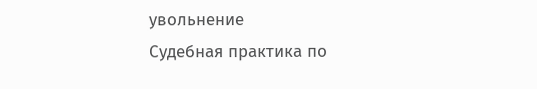увольнение
Судебная практика по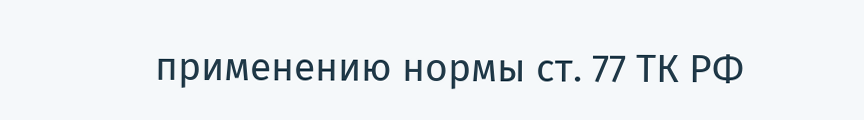применению нормы ст. 77 ТК РФ